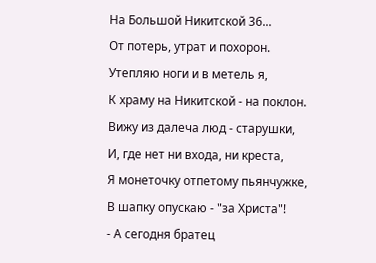На Большой Никитской 36...
От потерь, утрат и похорон.
Утепляю ноги и в метель я,
К xраму на Никитской - на поклон.
Вижу из далеча люд - старушки,
И, где нет ни входа, ни креста,
Я монеточку отпетому пьянчужке,
В шапку опускаю - "за Христа"!
- А сегодня братец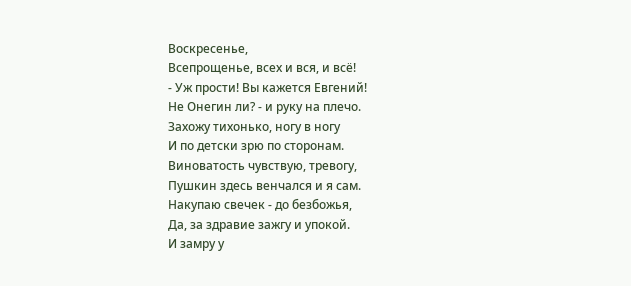Воскресенье,
Всепрощенье, всех и вся, и всё!
- Уж прости! Вы кажется Евгений!
Не Онегин ли? - и руку на плечо.
Захожу тихонько, ногу в ногу
И по детски зрю по сторонам.
Виноватость чувствую, тревогу,
Пушкин здесь венчался и я сам.
Накупаю свечек - до безбожья,
Да, за здравие зажгу и упокой.
И замру у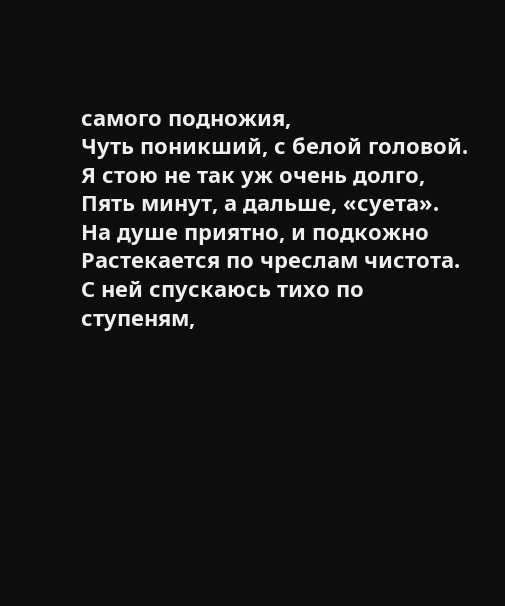самого подножия,
Чуть поникший, с белой головой.
Я стою не так уж очень долго,
Пять минут, а дальше, «суета».
На душе приятно, и подкожно
Растекается по чреслам чистота.
С ней спускаюсь тихо по ступеням,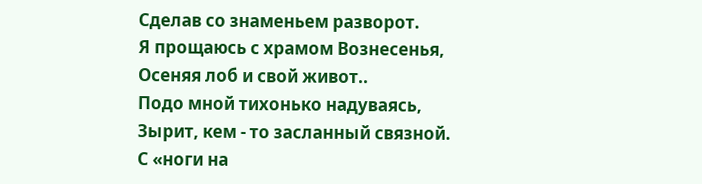Сделав со знаменьем разворот.
Я прощаюсь с храмом Вознесенья,
Осеняя лоб и свой живот..
Подо мной тихонько надуваясь,
Зырит, кем - то засланный связной.
С «ноги на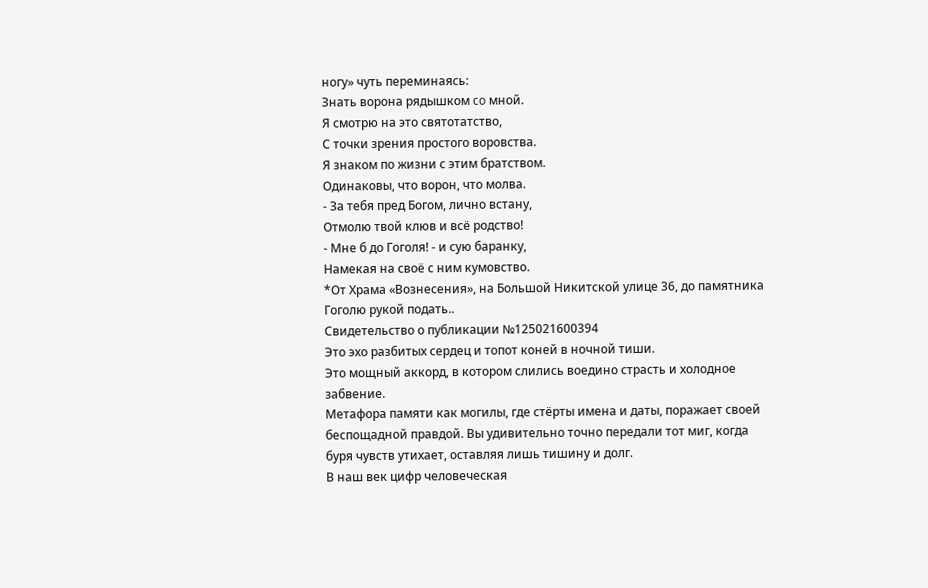ногу» чуть переминаясь:
Знать ворона рядышком co мной.
Я смотрю на это святотатство,
С точки зрения простого воровства.
Я знаком по жизни с этим братством.
Одинаковы, что ворон, что молва.
- За тебя пред Богом, лично встану,
Отмолю твой клюв и всё родство!
- Мне б до Гоголя! - и сую баранку,
Намекая на своё с ним кумовство.
*От Храмa «Вознесения», на Большой Никитской улицe 36, до памятника Гоголю рукой подать..
Свидетельство о публикации №125021600394
Это эхо разбитых сердец и топот коней в ночной тиши.
Это мощный аккорд, в котором слились воедино страсть и холодное забвение.
Метафора памяти как могилы, где стёрты имена и даты, поражает своей беспощадной правдой. Вы удивительно точно передали тот миг, когда буря чувств утихает, оставляя лишь тишину и долг.
В наш век цифр человеческая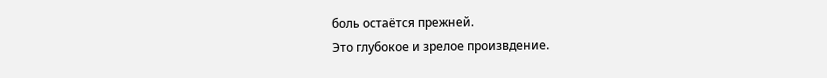боль остаётся прежней.
Это глубокое и зрелое произвдение.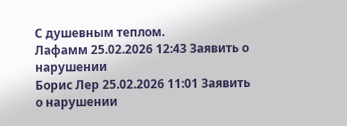С душевным теплом.
Лафамм 25.02.2026 12:43 Заявить о нарушении
Борис Лер 25.02.2026 11:01 Заявить о нарушении